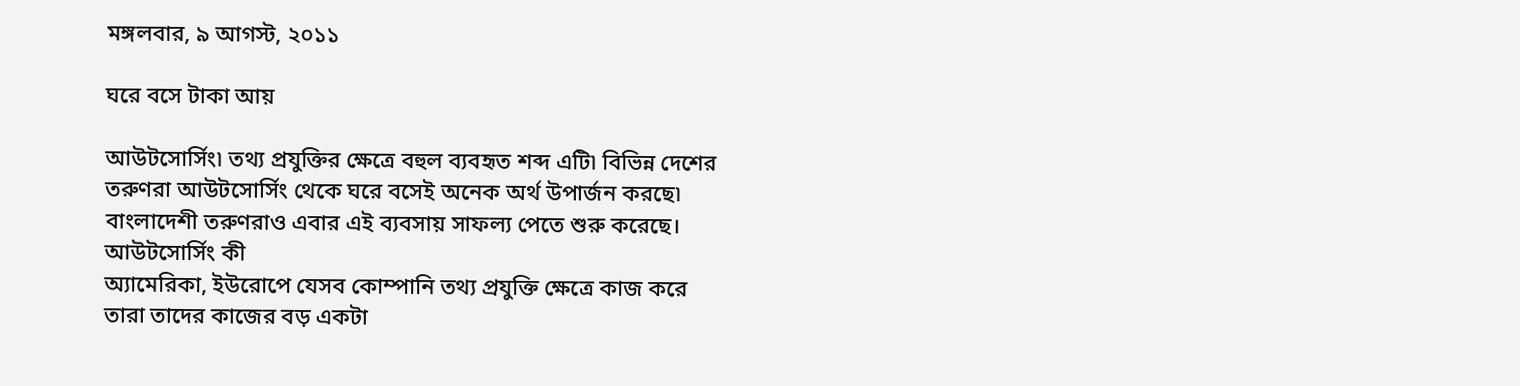মঙ্গলবার, ৯ আগস্ট, ২০১১

ঘরে বসে টাকা আয়

আউটসোর্সিং৷ তথ্য প্রযুক্তির ক্ষেত্রে বহুল ব্যবহৃত শব্দ এটি৷ বিভিন্ন দেশের তরুণরা আউটসোর্সিং থেকে ঘরে বসেই অনেক অর্থ উপার্জন করছে৷ বাংলাদেশী তরুণরাও এবার এই ব্যবসায় সাফল্য পেতে শুরু করেছে।
আউটসোর্সিং কী
অ্যামেরিকা, ইউরোপে যেসব কোম্পানি তথ্য প্রযুক্তি ক্ষেত্রে কাজ করে তারা তাদের কাজের বড় একটা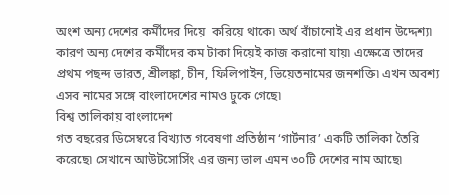অংশ অন্য দেশের কর্মীদের দিয়ে  করিয়ে থাকে৷ অর্থ বাঁচানোই এর প্রধান উদ্দেশ্য৷ কারণ অন্য দেশের কর্মীদের কম টাকা দিয়েই কাজ করানো যায়৷ এক্ষেত্রে তাদের প্রথম পছন্দ ভারত, শ্রীলঙ্কা, চীন, ফিলিপাইন, ভিয়েতনামের জনশক্তি৷ এখন অবশ্য এসব নামের সঙ্গে বাংলাদেশের নামও ঢুকে গেছে৷
বিশ্ব তালিকায় বাংলাদেশ
গত বছরের ডিসেম্বরে বিখ্যাত গবেষণা প্রতিষ্ঠান ‘গার্টনার’ একটি তালিকা তৈরি করেছে৷ সেখানে আউটসোর্সিং এর জন্য ভাল এমন ৩০টি দেশের নাম আছে৷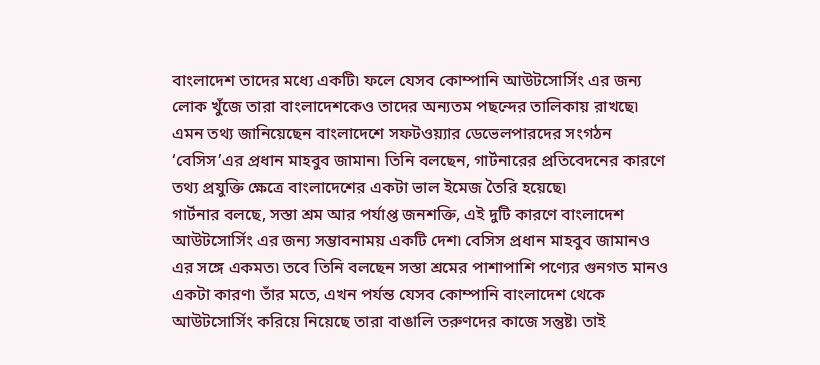বাংলাদেশ তাদের মধ্যে একটি৷ ফলে যেসব কোম্পানি আউটসোর্সিং এর জন্য লোক খুঁজে তারা বাংলাদেশকেও তাদের অন্যতম পছন্দের তালিকায় রাখছে৷ এমন তথ্য জানিয়েছেন বাংলাদেশে সফটওয়্যার ডেভেলপারদের সংগঠন ‘বেসিস’এর প্রধান মাহবুব জামান৷ তিনি বলছেন, গার্টনারের প্রতিবেদনের কারণে তথ্য প্রযুক্তি ক্ষেত্রে বাংলাদেশের একটা ভাল ইমেজ তৈরি হয়েছে৷
গার্টনার বলছে, সস্তা শ্রম আর পর্যাপ্ত জনশক্তি, এই দুটি কারণে বাংলাদেশ আউটসোর্সিং এর জন্য সম্ভাবনাময় একটি দেশ৷ বেসিস প্রধান মাহবুব জামানও এর সঙ্গে একমত৷ তবে তিনি বলছেন সস্তা শ্রমের পাশাপাশি পণ্যের গুনগত মানও একটা কারণ৷ তাঁর মতে, এখন পর্যন্ত যেসব কোম্পানি বাংলাদেশ থেকে আউটসোর্সিং করিয়ে নিয়েছে তারা বাঙালি তরুণদের কাজে সন্তুষ্ট৷ তাই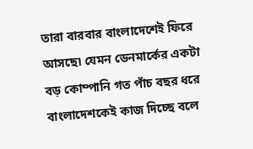তারা বারবার বাংলাদেশেই ফিরে আসছে৷ যেমন ডেনমার্কের একটা বড় কোম্পানি গত পাঁচ বছর ধরে বাংলাদেশকেই কাজ দিচ্ছে বলে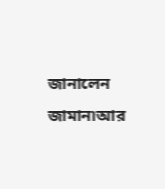জানালেন জামান৷আর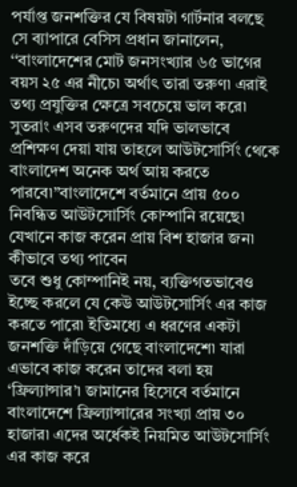পর্যাপ্ত জনশক্তির যে বিষয়টা গার্টনার বলছে সে ব্যাপারে বেসিস প্রধান জানালেন, ‘‘বাংলাদেশের মোট জনসংখ্যার ৬৫ ভাগের বয়স ২৫ এর নীচে৷ অর্থাৎ তারা তরুণ৷ এরাই তথ্য প্রযুক্তির ক্ষেত্রে সবচেয়ে ভাল করে৷ সুতরাং এসব তরুণদের যদি ভালভাবে প্রশিক্ষণ দেয়া যায় তাহলে আউটসোর্সিং থেকে বাংলাদেশ অনেক অর্থ আয় করতে পারবে৷”বাংলাদেশে বর্তমানে প্রায় ৫০০ নিবন্ধিত আউটসোর্সিং কোম্পানি রয়েছে৷ যেখানে কাজ করেন প্রায় বিশ হাজার জন৷
কীভাবে তথ্য পাবেন
তবে শুধু কোম্পানিই নয়, ব্যক্তিগতভাবেও ইচ্ছে করলে যে কেউ আউটসোর্সিং এর কাজ করতে পারে৷ ইতিমধ্যে এ ধরণের একটা জনশক্তি দাঁড়িয়ে গেছে বাংলাদেশে৷ যারা এভাবে কাজ করেন তাদের বলা হয় ‘ফ্রিল্যান্সার’৷ জামানের হিসেবে বর্তমানে বাংলাদেশে ফ্রিল্যান্সারের সংখ্যা প্রায় ৩০ হাজার৷ এদের অর্ধেকই নিয়মিত আউটসোর্সিং এর কাজ করে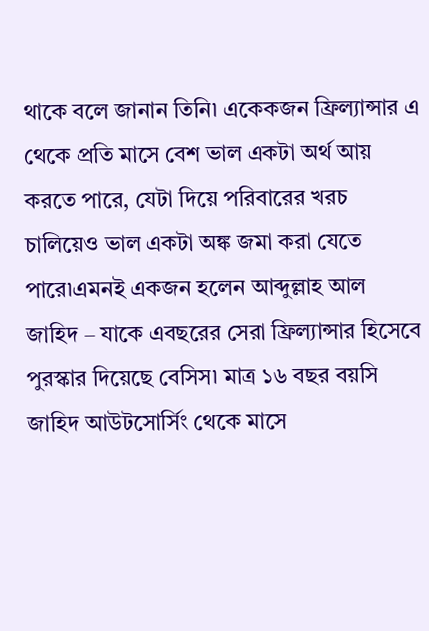থাকে বলে জানান তিনি৷ একেকজন ফ্রিল্যান্সার এ থেকে প্রতি মাসে বেশ ভাল একটা অর্থ আয় করতে পারে, যেটা দিয়ে পরিবারের খরচ চালিয়েও ভাল একটা অঙ্ক জমা করা যেতে পারে৷এমনই একজন হলেন আব্দুল্লাহ আল জাহিদ – যাকে এবছরের সেরা ফ্রিল্যান্সার হিসেবে পুরস্কার দিয়েছে বেসিস৷ মাত্র ১৬ বছর বয়সি জাহিদ আউটসোর্সিং থেকে মাসে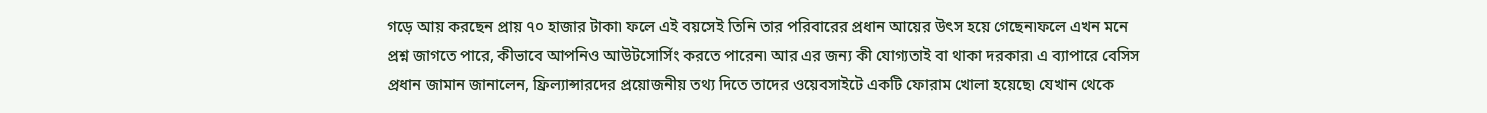গড়ে আয় করছেন প্রায় ৭০ হাজার টাকা৷ ফলে এই বয়সেই তিনি তার পরিবারের প্রধান আয়ের উৎস হয়ে গেছেন৷ফলে এখন মনে প্রশ্ন জাগতে পারে, কীভাবে আপনিও আউটসোর্সিং করতে পারেন৷ আর এর জন্য কী যোগ্যতাই বা থাকা দরকার৷ এ ব্যাপারে বেসিস প্রধান জামান জানালেন, ফ্রিল্যান্সারদের প্রয়োজনীয় তথ্য দিতে তাদের ওয়েবসাইটে একটি ফোরাম খোলা হয়েছে৷ যেখান থেকে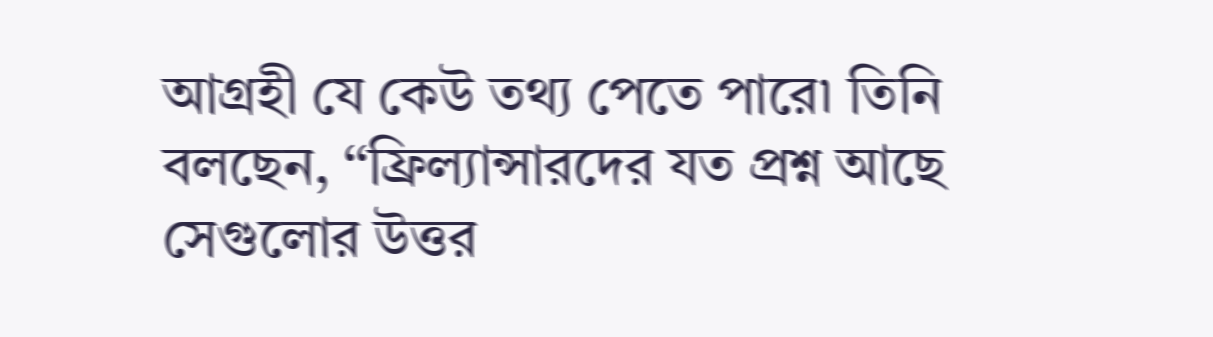আগ্রহী যে কেউ তথ্য পেতে পারে৷ তিনি বলছেন, ‘‘ফ্রিল্যান্সারদের যত প্রশ্ন আছে সেগুলোর উত্তর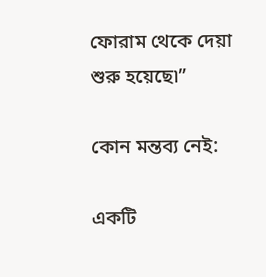ফোরাম থেকে দেয়া শুরু হয়েছে৷”

কোন মন্তব্য নেই:

একটি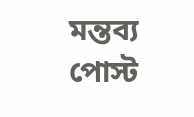মন্তব্য পোস্ট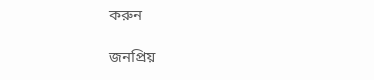করুন

জনপ্রিয়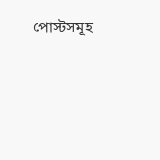পোস্টসমূহ